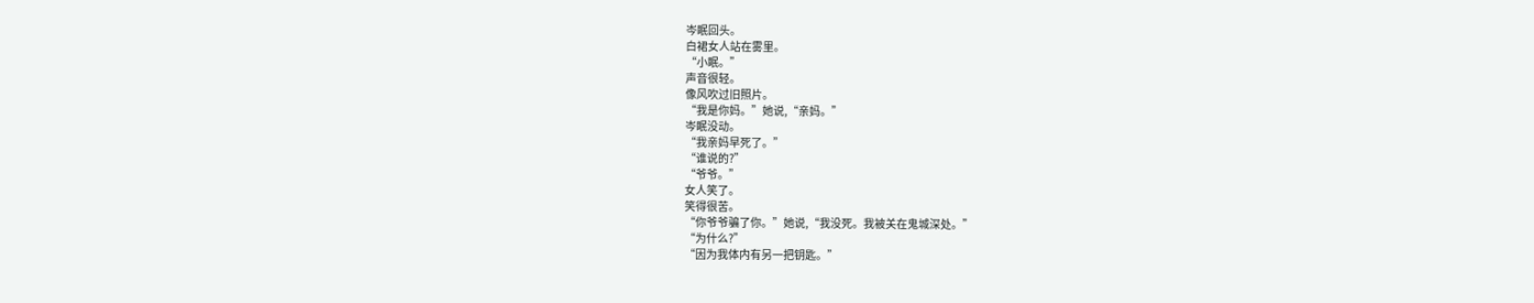岑眠回头。
白裙女人站在雾里。
“小眠。”
声音很轻。
像风吹过旧照片。
“我是你妈。”她说,“亲妈。”
岑眠没动。
“我亲妈早死了。”
“谁说的?”
“爷爷。”
女人笑了。
笑得很苦。
“你爷爷骗了你。”她说,“我没死。我被关在鬼城深处。”
“为什么?”
“因为我体内有另一把钥匙。”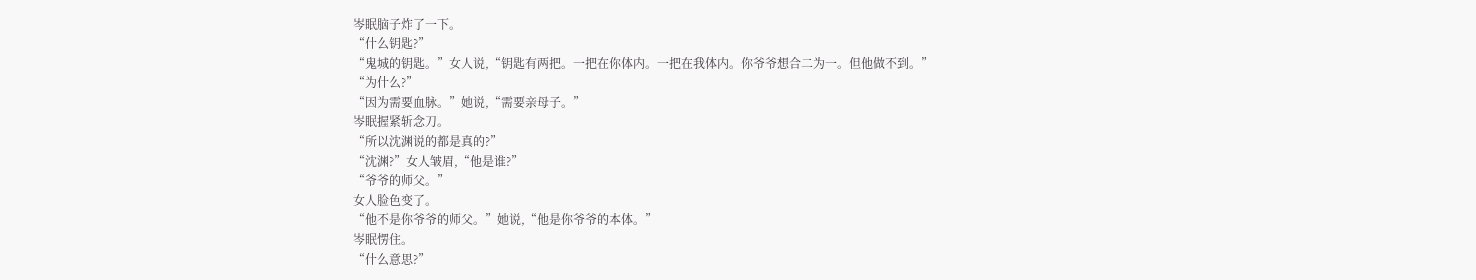岑眠脑子炸了一下。
“什么钥匙?”
“鬼城的钥匙。”女人说,“钥匙有两把。一把在你体内。一把在我体内。你爷爷想合二为一。但他做不到。”
“为什么?”
“因为需要血脉。”她说,“需要亲母子。”
岑眠握紧斩念刀。
“所以沈渊说的都是真的?”
“沈渊?”女人皱眉,“他是谁?”
“爷爷的师父。”
女人脸色变了。
“他不是你爷爷的师父。”她说,“他是你爷爷的本体。”
岑眠愣住。
“什么意思?”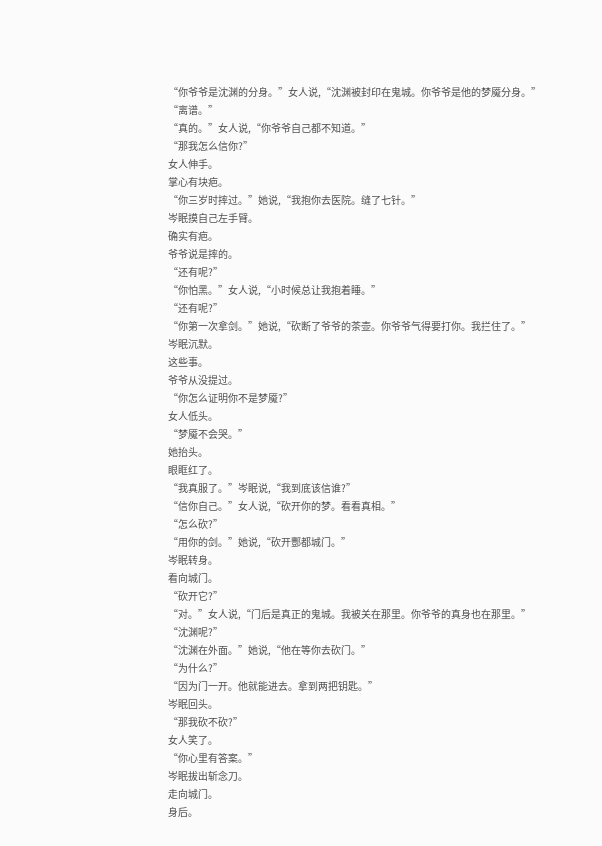“你爷爷是沈渊的分身。”女人说,“沈渊被封印在鬼城。你爷爷是他的梦魇分身。”
“离谱。”
“真的。”女人说,“你爷爷自己都不知道。”
“那我怎么信你?”
女人伸手。
掌心有块疤。
“你三岁时摔过。”她说,“我抱你去医院。缝了七针。”
岑眠摸自己左手臂。
确实有疤。
爷爷说是摔的。
“还有呢?”
“你怕黑。”女人说,“小时候总让我抱着睡。”
“还有呢?”
“你第一次拿剑。”她说,“砍断了爷爷的茶壶。你爷爷气得要打你。我拦住了。”
岑眠沉默。
这些事。
爷爷从没提过。
“你怎么证明你不是梦魇?”
女人低头。
“梦魇不会哭。”
她抬头。
眼眶红了。
“我真服了。”岑眠说,“我到底该信谁?”
“信你自己。”女人说,“砍开你的梦。看看真相。”
“怎么砍?”
“用你的剑。”她说,“砍开酆都城门。”
岑眠转身。
看向城门。
“砍开它?”
“对。”女人说,“门后是真正的鬼城。我被关在那里。你爷爷的真身也在那里。”
“沈渊呢?”
“沈渊在外面。”她说,“他在等你去砍门。”
“为什么?”
“因为门一开。他就能进去。拿到两把钥匙。”
岑眠回头。
“那我砍不砍?”
女人笑了。
“你心里有答案。”
岑眠拔出斩念刀。
走向城门。
身后。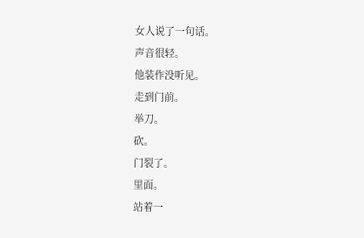女人说了一句话。
声音很轻。
他装作没听见。
走到门前。
举刀。
砍。
门裂了。
里面。
站着一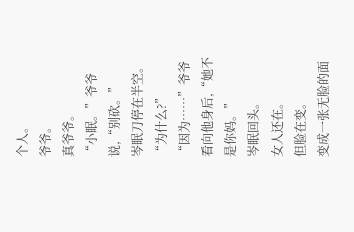个人。
爷爷。
真爷爷。
“小眠。”爷爷说,“别砍。”
岑眠刀停在半空。
“为什么?”
“因为……”爷爷看向他身后,“她不是你妈。”
岑眠回头。
女人还在。
但脸在变。
变成一张无脸的面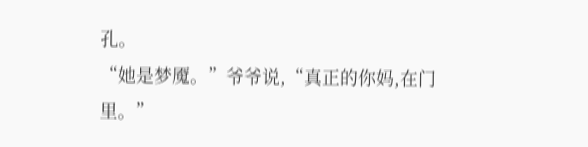孔。
“她是梦魇。”爷爷说,“真正的你妈,在门里。”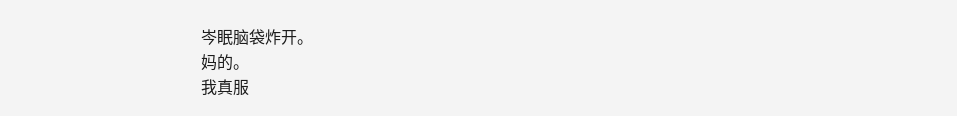岑眠脑袋炸开。
妈的。
我真服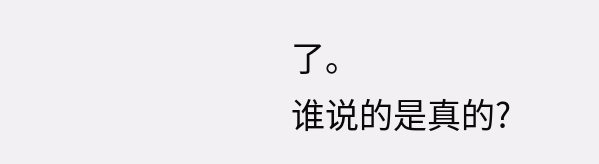了。
谁说的是真的?